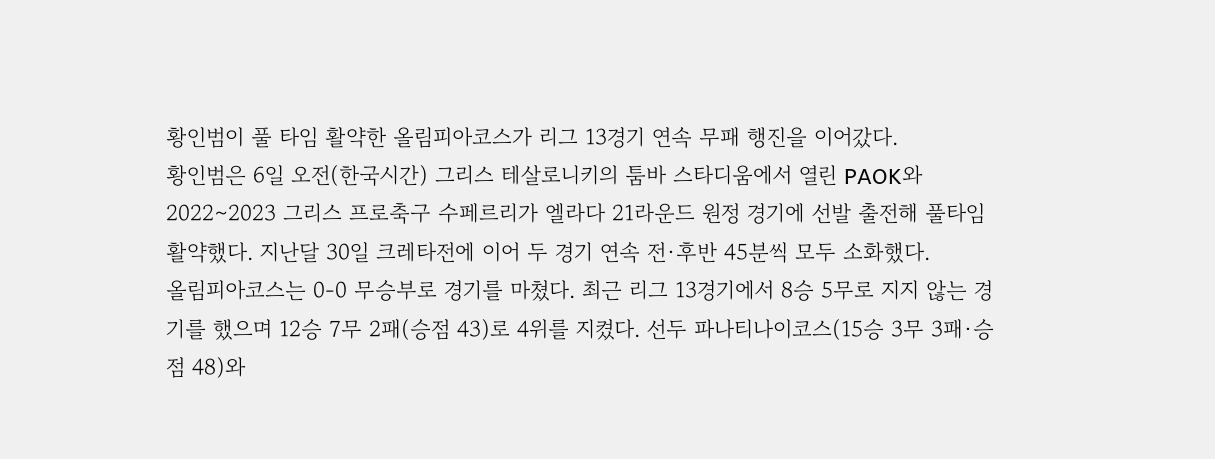황인범이 풀 타임 활약한 올림피아코스가 리그 13경기 연속 무패 행진을 이어갔다.
황인범은 6일 오전(한국시간) 그리스 테살로니키의 툼바 스타디움에서 열린 PAOK와 2022∼2023 그리스 프로축구 수페르리가 엘라다 21라운드 원정 경기에 선발 출전해 풀타임 활약했다. 지난달 30일 크레타전에 이어 두 경기 연속 전·후반 45분씩 모두 소화했다.
올림피아코스는 0-0 무승부로 경기를 마쳤다. 최근 리그 13경기에서 8승 5무로 지지 않는 경기를 했으며 12승 7무 2패(승점 43)로 4위를 지켰다. 선두 파나티나이코스(15승 3무 3패·승점 48)와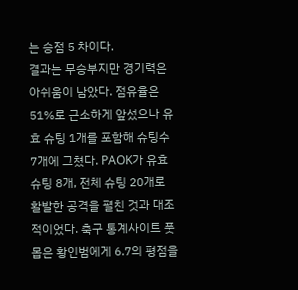는 승점 5 차이다.
결과는 무승부지만 경기력은 아쉬움이 남았다. 점유율은 51%로 근소하게 앞섰으나 유효 슈팅 1개를 포함해 슈팅수 7개에 그쳤다. PAOK가 유효 슈팅 8개, 전체 슈팅 20개로 활발한 공격을 펼친 것과 대조적이었다. 축구 통계사이트 풋몹은 황인범에게 6.7의 평점을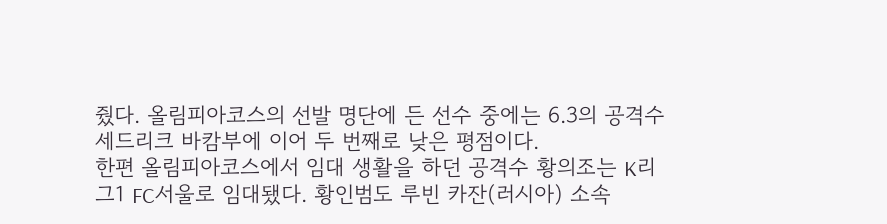줬다. 올림피아코스의 선발 명단에 든 선수 중에는 6.3의 공격수 세드리크 바캄부에 이어 두 번째로 낮은 평점이다.
한편 올림피아코스에서 임대 생활을 하던 공격수 황의조는 K리그1 FC서울로 임대됐다. 황인범도 루빈 카잔(러시아) 소속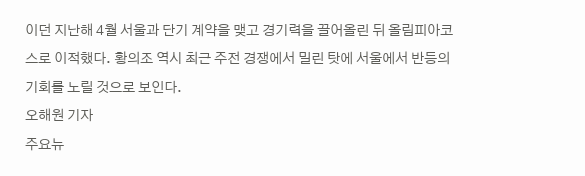이던 지난해 4월 서울과 단기 계약을 맺고 경기력을 끌어올린 뒤 올림피아코스로 이적했다. 황의조 역시 최근 주전 경쟁에서 밀린 탓에 서울에서 반등의 기회를 노릴 것으로 보인다.
오해원 기자
주요뉴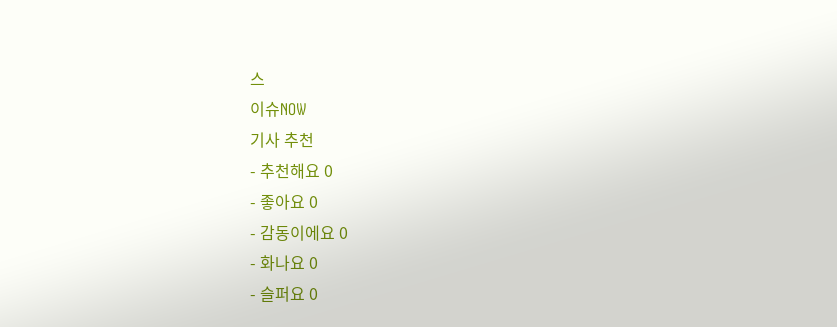스
이슈NOW
기사 추천
- 추천해요 0
- 좋아요 0
- 감동이에요 0
- 화나요 0
- 슬퍼요 0